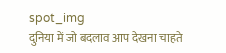spot_img
दुनिया में जो बदलाव आप देखना चाहते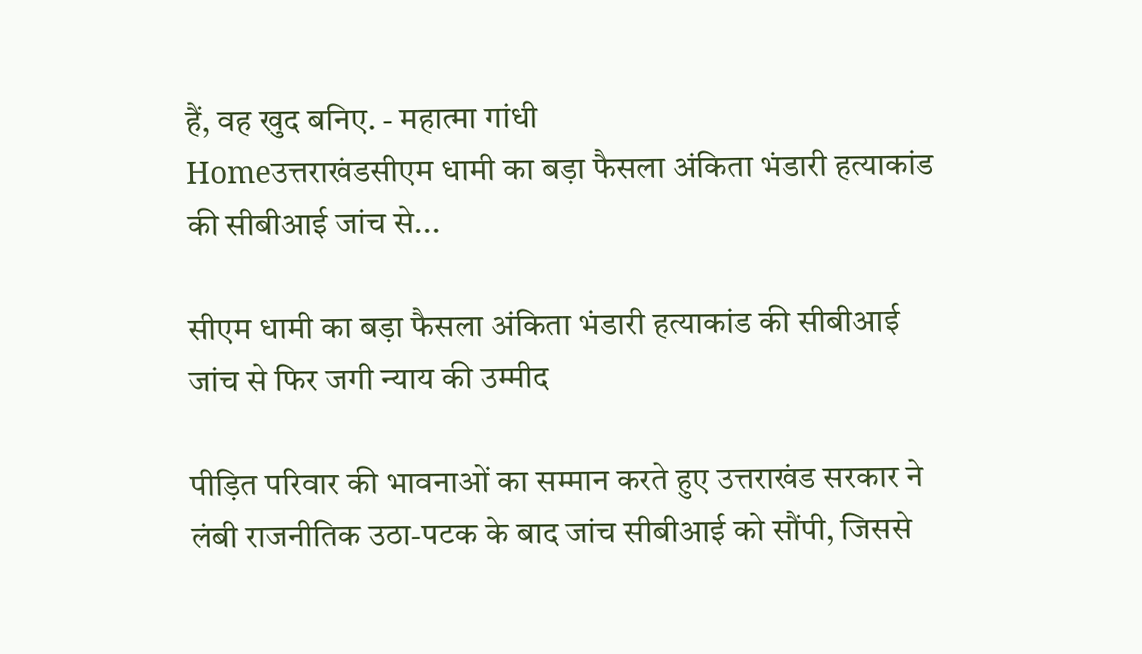हैं, वह खुद बनिए. - महात्मा गांधी
Homeउत्तराखंडसीएम धामी का बड़ा फैसला अंकिता भंडारी हत्याकांड की सीबीआई जांच से...

सीएम धामी का बड़ा फैसला अंकिता भंडारी हत्याकांड की सीबीआई जांच से फिर जगी न्याय की उम्मीद

पीड़ित परिवार की भावनाओं का सम्मान करते हुए उत्तराखंड सरकार ने लंबी राजनीतिक उठा-पटक के बाद जांच सीबीआई को सौंपी, जिससे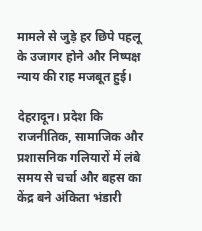मामले से जुड़े हर छिपे पहलू के उजागर होने और निष्पक्ष न्याय की राह मजबूत हुई।

देहरादून। प्रदेश कि राजनीतिक, सामाजिक और प्रशासनिक गलियारों में लंबे समय से चर्चा और बहस का केंद्र बने अंकिता भंडारी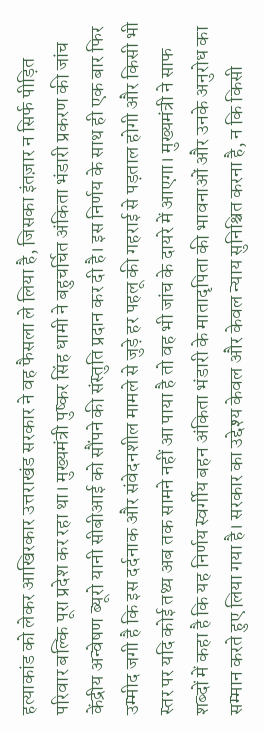हत्याकांड को लेकर आखिरकार उत्तराखंड सरकार ने वह फैसला ले लिया है, जिसका इंतज़ार न सिर्फ पीड़ित परिवार बल्कि पूरा प्रदेश कर रहा था। मुख्यमंत्री पुष्कर सिंह धामी ने बहुचर्चित अंकिता भंडारी प्रकरण की जांच केंद्रीय अन्वेषण ब्यूरो यानी सीबीआई को सौंपने की संस्तुति प्रदान कर दी है। इस निर्णय के साथ ही एक बार फिर उम्मीद जगी है कि इस दर्दनाक और संवेदनशील मामले से जुड़े हर पहलू की गहराई से पड़ताल होगी और किसी भी स्तर पर यदि कोई तथ्य अब तक सामने नहीं आ पाया है तो वह भी जांच के दायरे में आएगा। मुख्यमंत्री ने साफ शब्दों में कहा है कि यह निर्णय स्वर्गीय बहन अंकिता भंडारी के मातादृपिता की भावनाओं और उनके अनुरोध का सम्मान करते हुए लिया गया है। सरकार का उद्देश्य केवल और केवल न्याय सुनिश्चित करना है, न कि किसी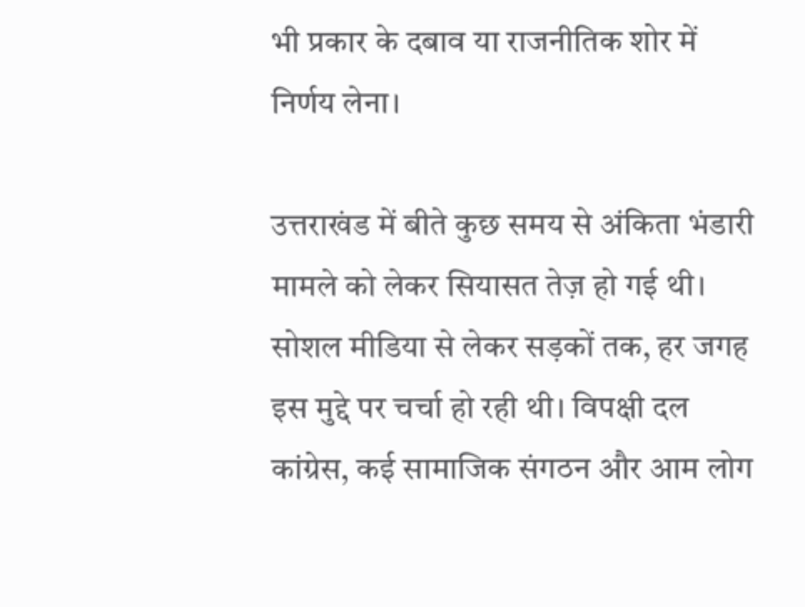भी प्रकार के दबाव या राजनीतिक शोर में निर्णय लेना।

उत्तराखंड में बीते कुछ समय से अंकिता भंडारी मामले को लेकर सियासत तेज़ हो गई थी। सोशल मीडिया से लेकर सड़कों तक, हर जगह इस मुद्दे पर चर्चा हो रही थी। विपक्षी दल कांग्रेस, कई सामाजिक संगठन और आम लोग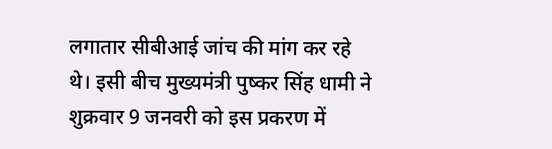लगातार सीबीआई जांच की मांग कर रहे थे। इसी बीच मुख्यमंत्री पुष्कर सिंह धामी ने शुक्रवार 9 जनवरी को इस प्रकरण में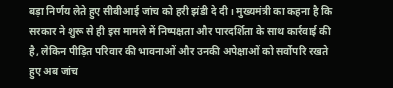बड़ा निर्णय लेते हुए सीबीआई जांच को हरी झंडी दे दी। मुख्यमंत्री का कहना है कि सरकार ने शुरू से ही इस मामले में निष्पक्षता और पारदर्शिता के साथ कार्रवाई की है, लेकिन पीड़ित परिवार की भावनाओं और उनकी अपेक्षाओं को सर्वोपरि रखते हुए अब जांच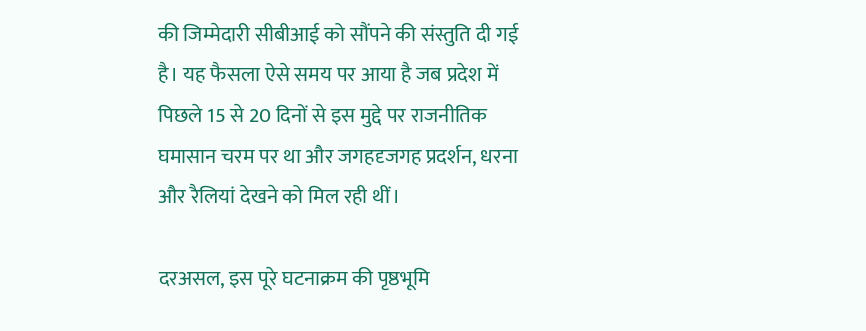की जिम्मेदारी सीबीआई को सौंपने की संस्तुति दी गई है। यह फैसला ऐसे समय पर आया है जब प्रदेश में पिछले 15 से 20 दिनों से इस मुद्दे पर राजनीतिक घमासान चरम पर था और जगहदृजगह प्रदर्शन, धरना और रैलियां देखने को मिल रही थीं।

दरअसल, इस पूरे घटनाक्रम की पृष्ठभूमि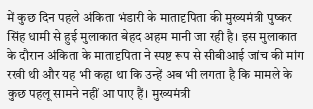में कुछ दिन पहले अंकिता भंडारी के मातादृपिता की मुख्यमंत्री पुष्कर सिंह धामी से हुई मुलाकात बेहद अहम मानी जा रही है। इस मुलाकात के दौरान अंकिता के मातादृपिता ने स्पष्ट रूप से सीबीआई जांच की मांग रखी थी और यह भी कहा था कि उन्हें अब भी लगता है कि मामले के कुछ पहलू सामने नहीं आ पाए हैं। मुख्यमंत्री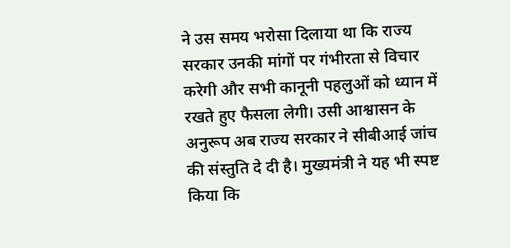ने उस समय भरोसा दिलाया था कि राज्य सरकार उनकी मांगों पर गंभीरता से विचार करेगी और सभी कानूनी पहलुओं को ध्यान में रखते हुए फैसला लेगी। उसी आश्वासन के अनुरूप अब राज्य सरकार ने सीबीआई जांच की संस्तुति दे दी है। मुख्यमंत्री ने यह भी स्पष्ट किया कि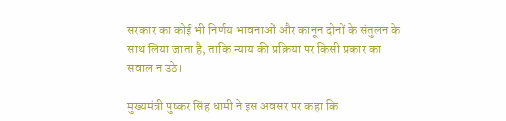सरकार का कोई भी निर्णय भावनाओं और कानून दोनों के संतुलन के साथ लिया जाता है, ताकि न्याय की प्रक्रिया पर किसी प्रकार का सवाल न उठे।

मुख्यमंत्री पुष्कर सिंह धामी ने इस अवसर पर कहा कि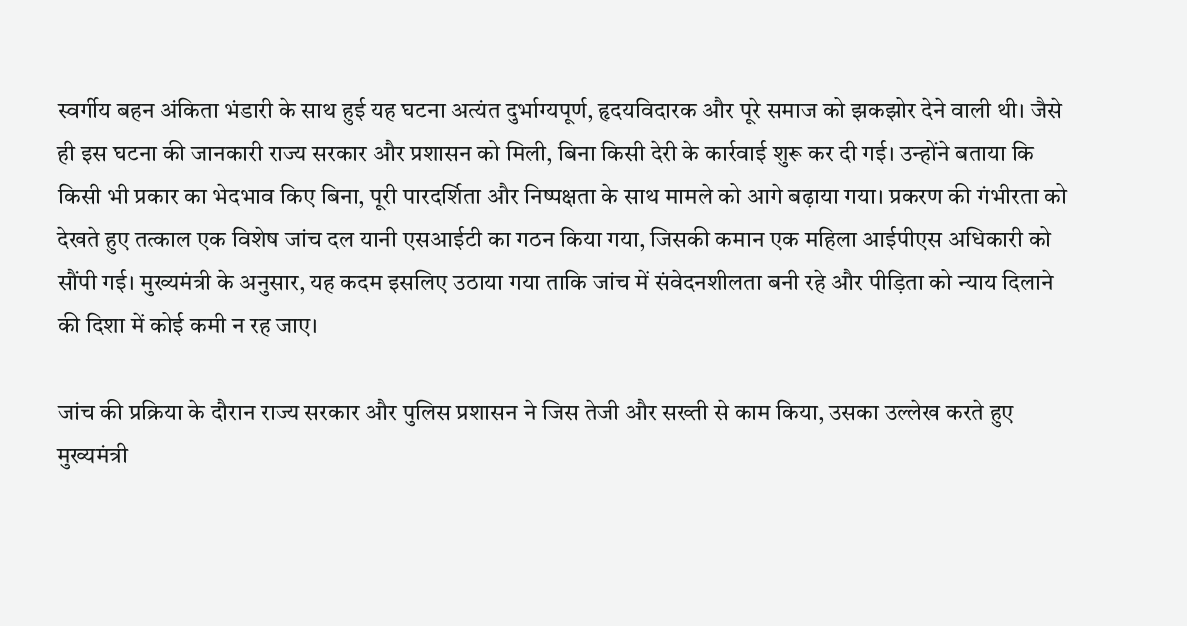स्वर्गीय बहन अंकिता भंडारी के साथ हुई यह घटना अत्यंत दुर्भाग्यपूर्ण, हृदयविदारक और पूरे समाज को झकझोर देने वाली थी। जैसे ही इस घटना की जानकारी राज्य सरकार और प्रशासन को मिली, बिना किसी देरी के कार्रवाई शुरू कर दी गई। उन्होंने बताया कि किसी भी प्रकार का भेदभाव किए बिना, पूरी पारदर्शिता और निष्पक्षता के साथ मामले को आगे बढ़ाया गया। प्रकरण की गंभीरता को देखते हुए तत्काल एक विशेष जांच दल यानी एसआईटी का गठन किया गया, जिसकी कमान एक महिला आईपीएस अधिकारी को सौंपी गई। मुख्यमंत्री के अनुसार, यह कदम इसलिए उठाया गया ताकि जांच में संवेदनशीलता बनी रहे और पीड़िता को न्याय दिलाने की दिशा में कोई कमी न रह जाए।

जांच की प्रक्रिया के दौरान राज्य सरकार और पुलिस प्रशासन ने जिस तेजी और सख्ती से काम किया, उसका उल्लेख करते हुए मुख्यमंत्री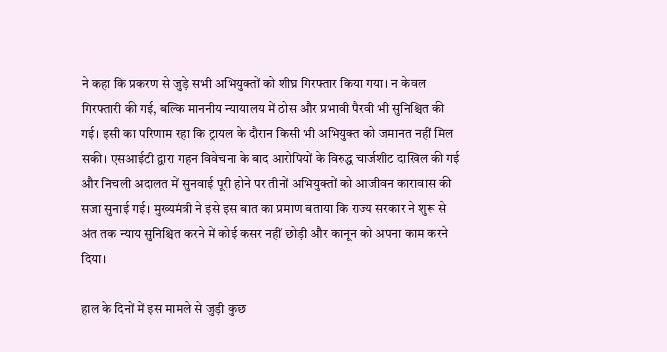ने कहा कि प्रकरण से जुड़े सभी अभियुक्तों को शीघ्र गिरफ्तार किया गया। न केवल गिरफ्तारी की गई, बल्कि माननीय न्यायालय में ठोस और प्रभावी पैरवी भी सुनिश्चित की गई। इसी का परिणाम रहा कि ट्रायल के दौरान किसी भी अभियुक्त को जमानत नहीं मिल सकी। एसआईटी द्वारा गहन विवेचना के बाद आरोपियों के विरुद्ध चार्जशीट दाखिल की गई और निचली अदालत में सुनवाई पूरी होने पर तीनों अभियुक्तों को आजीवन कारावास की सजा सुनाई गई। मुख्यमंत्री ने इसे इस बात का प्रमाण बताया कि राज्य सरकार ने शुरू से अंत तक न्याय सुनिश्चित करने में कोई कसर नहीं छोड़ी और कानून को अपना काम करने दिया।

हाल के दिनों में इस मामले से जुड़ी कुछ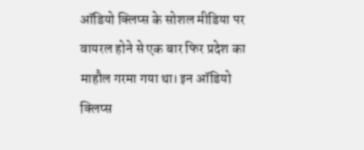ऑडियो क्लिप्स के सोशल मीडिया पर वायरल होने से एक बार फिर प्रदेश का माहौल गरमा गया था। इन ऑडियो क्लिप्स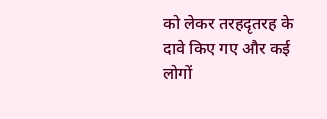को लेकर तरहदृतरह के दावे किए गए और कई लोगों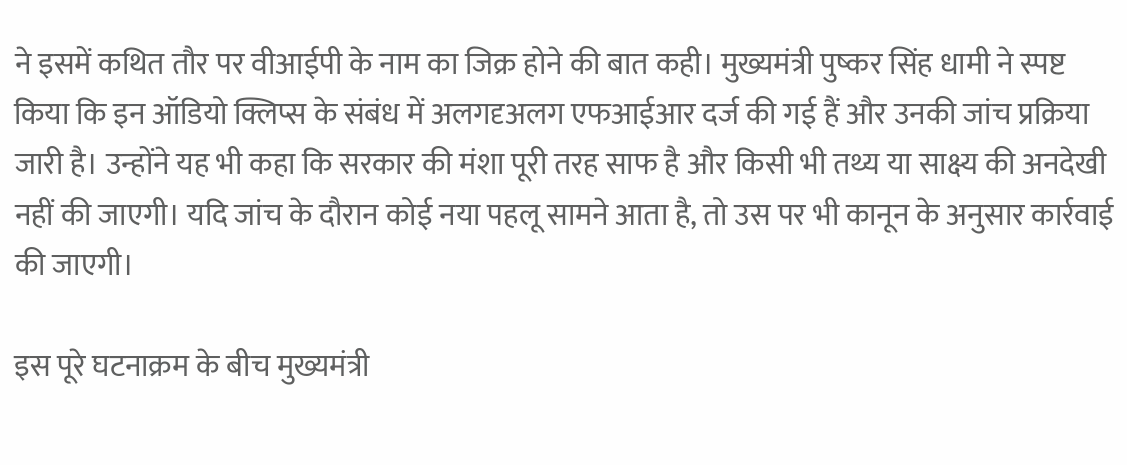ने इसमें कथित तौर पर वीआईपी के नाम का जिक्र होने की बात कही। मुख्यमंत्री पुष्कर सिंह धामी ने स्पष्ट किया कि इन ऑडियो क्लिप्स के संबंध में अलगदृअलग एफआईआर दर्ज की गई हैं और उनकी जांच प्रक्रिया जारी है। उन्होंने यह भी कहा कि सरकार की मंशा पूरी तरह साफ है और किसी भी तथ्य या साक्ष्य की अनदेखी नहीं की जाएगी। यदि जांच के दौरान कोई नया पहलू सामने आता है, तो उस पर भी कानून के अनुसार कार्रवाई की जाएगी।

इस पूरे घटनाक्रम के बीच मुख्यमंत्री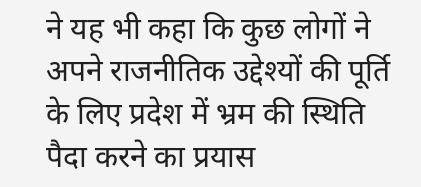ने यह भी कहा कि कुछ लोगों ने अपने राजनीतिक उद्देश्यों की पूर्ति के लिए प्रदेश में भ्रम की स्थिति पैदा करने का प्रयास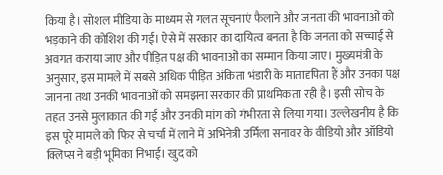किया है। सोशल मीडिया के माध्यम से गलत सूचनाएं फैलाने और जनता की भावनाओं को भड़काने की कोशिश की गई। ऐसे में सरकार का दायित्व बनता है कि जनता को सच्चाई से अवगत कराया जाए और पीड़ित पक्ष की भावनाओं का सम्मान किया जाए। मुख्यमंत्री के अनुसार, इस मामले में सबसे अधिक पीड़ित अंकिता भंडारी के मातादृपिता हैं और उनका पक्ष जानना तथा उनकी भावनाओं को समझना सरकार की प्राथमिकता रही है। इसी सोच के तहत उनसे मुलाकात की गई और उनकी मांग को गंभीरता से लिया गया। उल्लेखनीय है कि इस पूरे मामले को फिर से चर्चा में लाने में अभिनेत्री उर्मिला सनावर के वीडियो और ऑडियो क्लिप्स ने बड़ी भूमिका निभाई। खुद को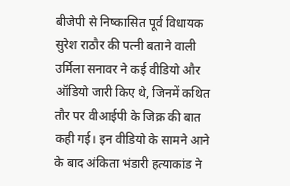बीजेपी से निष्कासित पूर्व विधायक सुरेश राठौर की पत्नी बताने वाली उर्मिला सनावर ने कई वीडियो और ऑडियो जारी किए थे, जिनमें कथित तौर पर वीआईपी के जिक्र की बात कही गई। इन वीडियो के सामने आने के बाद अंकिता भंडारी हत्याकांड ने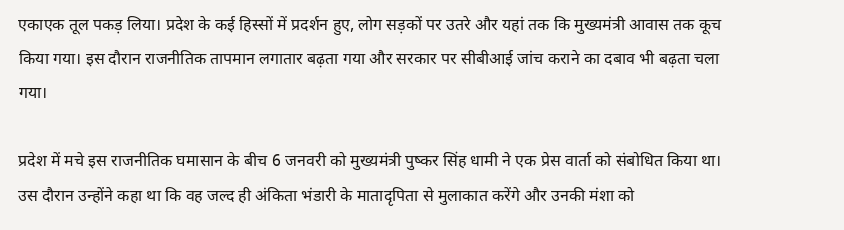एकाएक तूल पकड़ लिया। प्रदेश के कई हिस्सों में प्रदर्शन हुए, लोग सड़कों पर उतरे और यहां तक कि मुख्यमंत्री आवास तक कूच किया गया। इस दौरान राजनीतिक तापमान लगातार बढ़ता गया और सरकार पर सीबीआई जांच कराने का दबाव भी बढ़ता चला गया।

प्रदेश में मचे इस राजनीतिक घमासान के बीच 6 जनवरी को मुख्यमंत्री पुष्कर सिंह धामी ने एक प्रेस वार्ता को संबोधित किया था। उस दौरान उन्होंने कहा था कि वह जल्द ही अंकिता भंडारी के मातादृपिता से मुलाकात करेंगे और उनकी मंशा को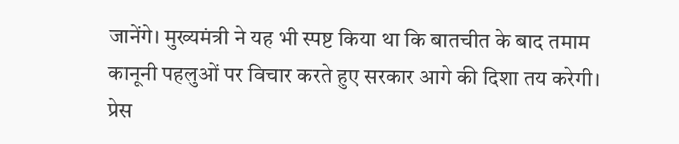जानेंगे। मुख्यमंत्री ने यह भी स्पष्ट किया था कि बातचीत के बाद तमाम कानूनी पहलुओं पर विचार करते हुए सरकार आगे की दिशा तय करेगी। प्रेस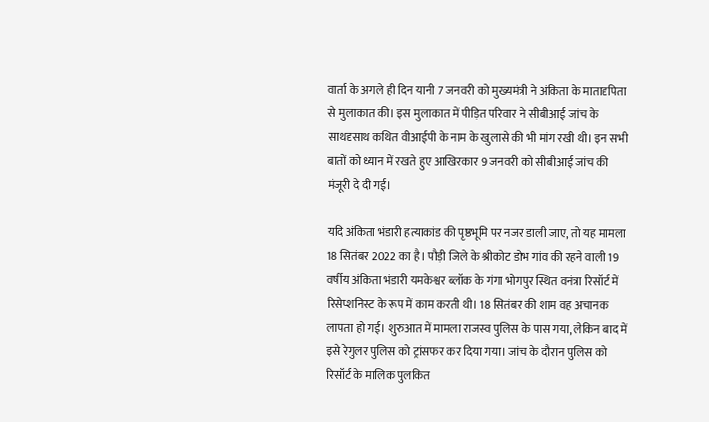वार्ता के अगले ही दिन यानी 7 जनवरी को मुख्यमंत्री ने अंकिता के मातादृपिता से मुलाकात की। इस मुलाकात में पीड़ित परिवार ने सीबीआई जांच के साथदृसाथ कथित वीआईपी के नाम के खुलासे की भी मांग रखी थी। इन सभी बातों को ध्यान में रखते हुए आखिरकार 9 जनवरी को सीबीआई जांच की मंजूरी दे दी गई।

यदि अंकिता भंडारी हत्याकांड की पृष्ठभूमि पर नजर डाली जाए, तो यह मामला 18 सितंबर 2022 का है। पौड़ी जिले के श्रीकोट डोभ गांव की रहने वाली 19 वर्षीय अंकिता भंडारी यमकेश्वर ब्लॉक के गंगा भोगपुर स्थित वनंत्रा रिसॉर्ट में रिसेप्शनिस्ट के रूप में काम करती थी। 18 सितंबर की शाम वह अचानक लापता हो गई। शुरुआत में मामला राजस्व पुलिस के पास गया, लेकिन बाद में इसे रेगुलर पुलिस को ट्रांसफर कर दिया गया। जांच के दौरान पुलिस को रिसॉर्ट के मालिक पुलकित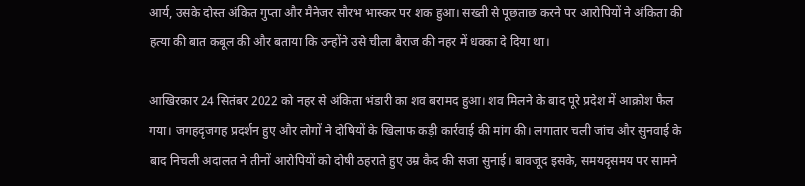आर्य, उसके दोस्त अंकित गुप्ता और मैनेजर सौरभ भास्कर पर शक हुआ। सख्ती से पूछताछ करने पर आरोपियों ने अंकिता की हत्या की बात कबूल की और बताया कि उन्होंने उसे चीला बैराज की नहर में धक्का दे दिया था।

आखिरकार 24 सितंबर 2022 को नहर से अंकिता भंडारी का शव बरामद हुआ। शव मिलने के बाद पूरे प्रदेश में आक्रोश फैल गया। जगहदृजगह प्रदर्शन हुए और लोगों ने दोषियों के खिलाफ कड़ी कार्रवाई की मांग की। लगातार चली जांच और सुनवाई के बाद निचली अदालत ने तीनों आरोपियों को दोषी ठहराते हुए उम्र कैद की सजा सुनाई। बावजूद इसके, समयदृसमय पर सामने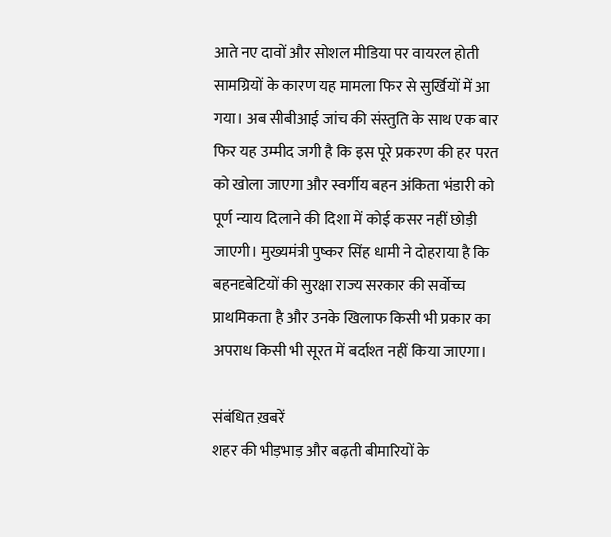आते नए दावों और सोशल मीडिया पर वायरल होती सामग्रियों के कारण यह मामला फिर से सुर्खियों में आ गया। अब सीबीआई जांच की संस्तुति के साथ एक बार फिर यह उम्मीद जगी है कि इस पूरे प्रकरण की हर परत को खोला जाएगा और स्वर्गीय बहन अंकिता भंडारी को पूर्ण न्याय दिलाने की दिशा में कोई कसर नहीं छोड़ी जाएगी। मुख्यमंत्री पुष्कर सिंह धामी ने दोहराया है कि बहनदृबेटियों की सुरक्षा राज्य सरकार की सर्वोच्च प्राथमिकता है और उनके खिलाफ किसी भी प्रकार का अपराध किसी भी सूरत में बर्दाश्त नहीं किया जाएगा।

संबंधित ख़बरें
शहर की भीड़भाड़ और बढ़ती बीमारियों के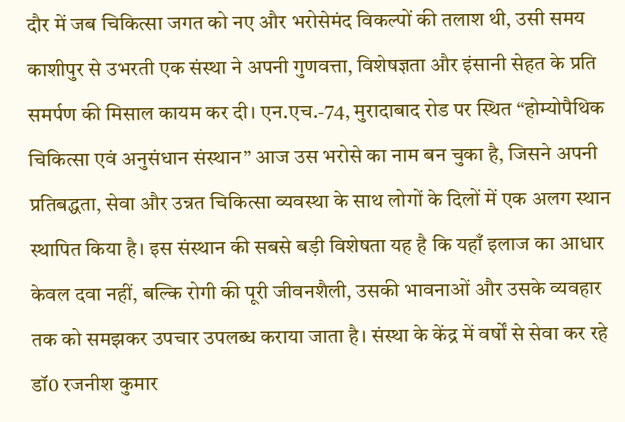दौर में जब चिकित्सा जगत को नए और भरोसेमंद विकल्पों की तलाश थी, उसी समय काशीपुर से उभरती एक संस्था ने अपनी गुणवत्ता, विशेषज्ञता और इंसानी सेहत के प्रति समर्पण की मिसाल कायम कर दी। एन.एच.-74, मुरादाबाद रोड पर स्थित “होम्योपैथिक चिकित्सा एवं अनुसंधान संस्थान” आज उस भरोसे का नाम बन चुका है, जिसने अपनी प्रतिबद्धता, सेवा और उन्नत चिकित्सा व्यवस्था के साथ लोगों के दिलों में एक अलग स्थान स्थापित किया है। इस संस्थान की सबसे बड़ी विशेषता यह है कि यहाँ इलाज का आधार केवल दवा नहीं, बल्कि रोगी की पूरी जीवनशैली, उसकी भावनाओं और उसके व्यवहार तक को समझकर उपचार उपलब्ध कराया जाता है। संस्था के केंद्र में वर्षों से सेवा कर रहे डॉ0 रजनीश कुमार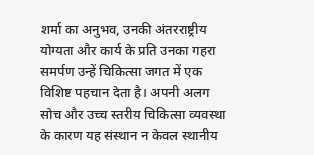शर्मा का अनुभव, उनकी अंतरराष्ट्रीय योग्यता और कार्य के प्रति उनका गहरा समर्पण उन्हें चिकित्सा जगत में एक विशिष्ट पहचान देता है। अपनी अलग सोच और उच्च स्तरीय चिकित्सा व्यवस्था के कारण यह संस्थान न केवल स्थानीय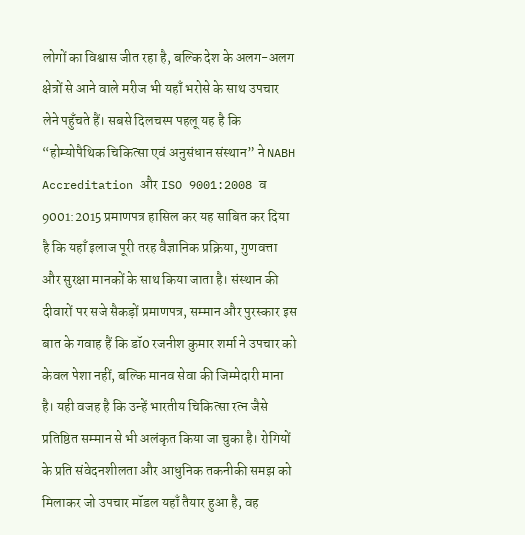लोगों का विश्वास जीत रहा है, बल्कि देश के अलग-अलग क्षेत्रों से आने वाले मरीज भी यहाँ भरोसे के साथ उपचार लेने पहुँचते हैं। सबसे दिलचस्प पहलू यह है कि “होम्योपैथिक चिकित्सा एवं अनुसंधान संस्थान” ने NABH Accreditation और ISO 9001:2008 व 9001:2015 प्रमाणपत्र हासिल कर यह साबित कर दिया है कि यहाँ इलाज पूरी तरह वैज्ञानिक प्रक्रिया, गुणवत्ता और सुरक्षा मानकों के साथ किया जाता है। संस्थान की दीवारों पर सजे सैकड़ों प्रमाणपत्र, सम्मान और पुरस्कार इस बात के गवाह हैं कि डॉ0 रजनीश कुमार शर्मा ने उपचार को केवल पेशा नहीं, बल्कि मानव सेवा की जिम्मेदारी माना है। यही वजह है कि उन्हें भारतीय चिकित्सा रत्न जैसे प्रतिष्ठित सम्मान से भी अलंकृत किया जा चुका है। रोगियों के प्रति संवेदनशीलता और आधुनिक तकनीकी समझ को मिलाकर जो उपचार मॉडल यहाँ तैयार हुआ है, वह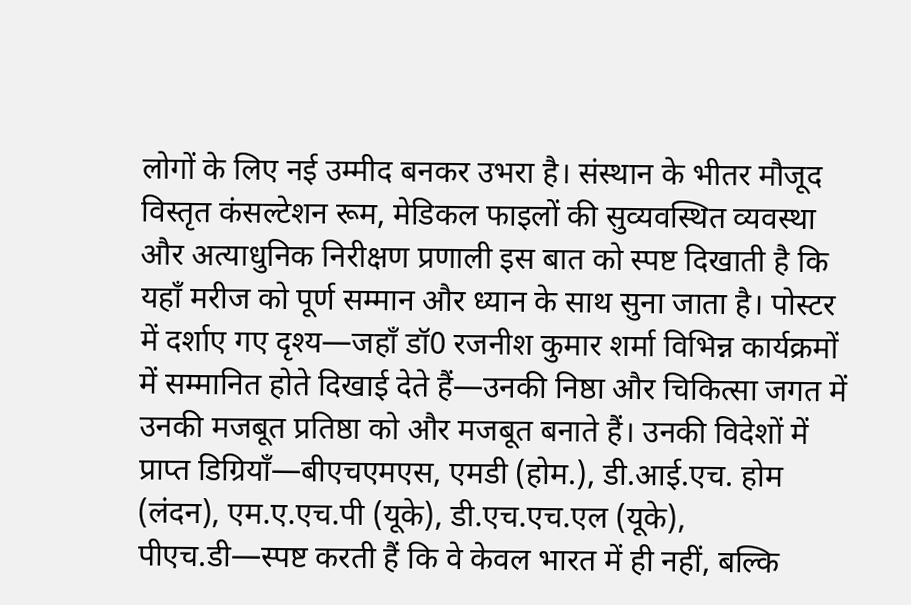लोगों के लिए नई उम्मीद बनकर उभरा है। संस्थान के भीतर मौजूद विस्तृत कंसल्टेशन रूम, मेडिकल फाइलों की सुव्यवस्थित व्यवस्था और अत्याधुनिक निरीक्षण प्रणाली इस बात को स्पष्ट दिखाती है कि यहाँ मरीज को पूर्ण सम्मान और ध्यान के साथ सुना जाता है। पोस्टर में दर्शाए गए दृश्य—जहाँ डॉ0 रजनीश कुमार शर्मा विभिन्न कार्यक्रमों में सम्मानित होते दिखाई देते हैं—उनकी निष्ठा और चिकित्सा जगत में उनकी मजबूत प्रतिष्ठा को और मजबूत बनाते हैं। उनकी विदेशों में प्राप्त डिग्रियाँ—बीएचएमएस, एमडी (होम.), डी.आई.एच. होम (लंदन), एम.ए.एच.पी (यूके), डी.एच.एच.एल (यूके), पीएच.डी—स्पष्ट करती हैं कि वे केवल भारत में ही नहीं, बल्कि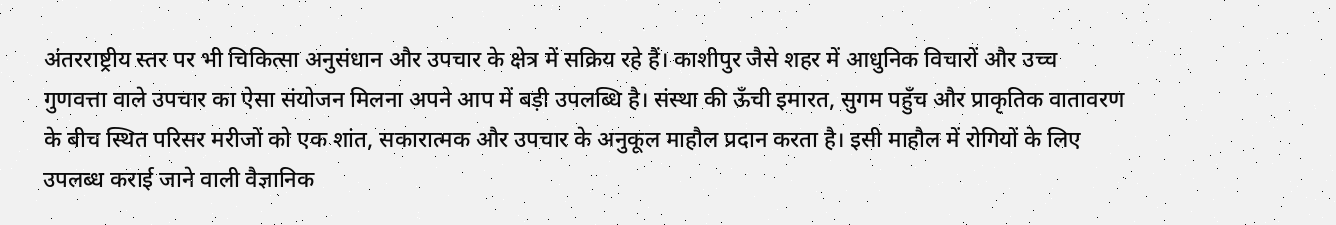अंतरराष्ट्रीय स्तर पर भी चिकित्सा अनुसंधान और उपचार के क्षेत्र में सक्रिय रहे हैं। काशीपुर जैसे शहर में आधुनिक विचारों और उच्च गुणवत्ता वाले उपचार का ऐसा संयोजन मिलना अपने आप में बड़ी उपलब्धि है। संस्था की ऊँची इमारत, सुगम पहुँच और प्राकृतिक वातावरण के बीच स्थित परिसर मरीजों को एक शांत, सकारात्मक और उपचार के अनुकूल माहौल प्रदान करता है। इसी माहौल में रोगियों के लिए उपलब्ध कराई जाने वाली वैज्ञानिक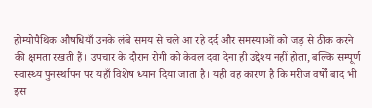होम्योपैथिक औषधियाँ उनके लंबे समय से चले आ रहे दर्द और समस्याओं को जड़ से ठीक करने की क्षमता रखती हैं। उपचार के दौरान रोगी को केवल दवा देना ही उद्देश्य नहीं होता, बल्कि सम्पूर्ण स्वास्थ्य पुनर्स्थापन पर यहाँ विशेष ध्यान दिया जाता है। यही वह कारण है कि मरीज वर्षों बाद भी इस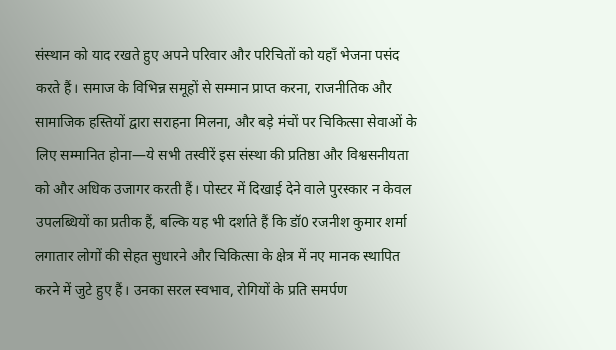संस्थान को याद रखते हुए अपने परिवार और परिचितों को यहाँ भेजना पसंद करते हैं। समाज के विभिन्न समूहों से सम्मान प्राप्त करना, राजनीतिक और सामाजिक हस्तियों द्वारा सराहना मिलना, और बड़े मंचों पर चिकित्सा सेवाओं के लिए सम्मानित होना—ये सभी तस्वीरें इस संस्था की प्रतिष्ठा और विश्वसनीयता को और अधिक उजागर करती हैं। पोस्टर में दिखाई देने वाले पुरस्कार न केवल उपलब्धियों का प्रतीक हैं, बल्कि यह भी दर्शाते हैं कि डॉ0 रजनीश कुमार शर्मा लगातार लोगों की सेहत सुधारने और चिकित्सा के क्षेत्र में नए मानक स्थापित करने में जुटे हुए हैं। उनका सरल स्वभाव, रोगियों के प्रति समर्पण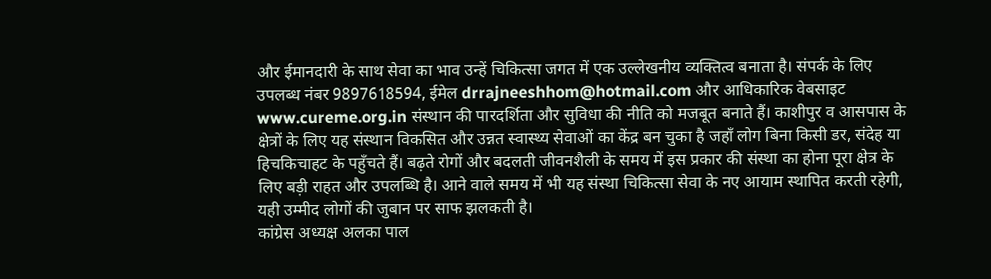और ईमानदारी के साथ सेवा का भाव उन्हें चिकित्सा जगत में एक उल्लेखनीय व्यक्तित्व बनाता है। संपर्क के लिए उपलब्ध नंबर 9897618594, ईमेल drrajneeshhom@hotmail.com और आधिकारिक वेबसाइट www.cureme.org.in संस्थान की पारदर्शिता और सुविधा की नीति को मजबूत बनाते हैं। काशीपुर व आसपास के क्षेत्रों के लिए यह संस्थान विकसित और उन्नत स्वास्थ्य सेवाओं का केंद्र बन चुका है जहाँ लोग बिना किसी डर, संदेह या हिचकिचाहट के पहुँचते हैं। बढ़ते रोगों और बदलती जीवनशैली के समय में इस प्रकार की संस्था का होना पूरा क्षेत्र के लिए बड़ी राहत और उपलब्धि है। आने वाले समय में भी यह संस्था चिकित्सा सेवा के नए आयाम स्थापित करती रहेगी, यही उम्मीद लोगों की जुबान पर साफ झलकती है।
कांग्रेस अध्यक्ष अलका पाल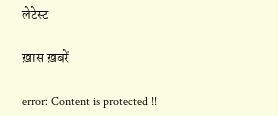लेटेस्ट

ख़ास ख़बरें

error: Content is protected !!